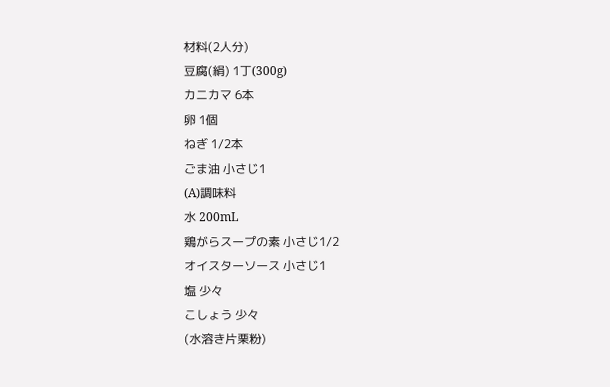材料(2人分)
豆腐(絹) 1丁(300g)
カニカマ 6本
卵 1個
ねぎ 1/2本
ごま油 小さじ1
(A)調味料
水 200mL
鶏がらスープの素 小さじ1/2
オイスターソース 小さじ1
塩 少々
こしょう 少々
(水溶き片栗粉)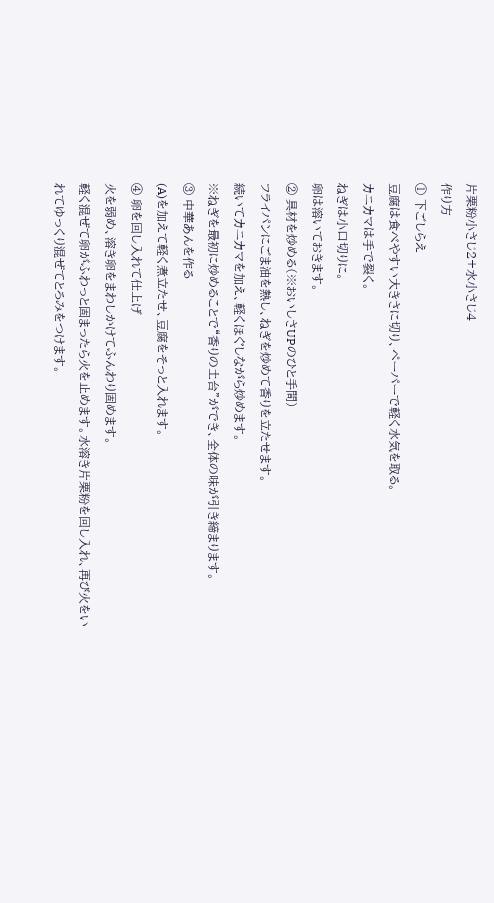片栗粉小さじ2+水小さじ4
作り方
① 下ごしらえ
豆腐は食べやすい大きさに切り、ペーパーで軽く水気を取る。
カニカマは手で裂く。
ねぎは小口切りに。
卵は溶いておきます。
② 具材を炒める(※おいしさUPのひと手間)
フライパンにごま油を熱し、ねぎを炒めて香りを立たせます。
続いてカニカマを加え、軽くほぐしながら炒めます。
※ねぎを最初に炒めることで“香りの土台”ができ、全体の味が引き締まります。
③ 中華あんを作る
(A)を加えて軽く煮立たせ、豆腐をそっと入れます。
④ 卵を回し入れて仕上げ
火を弱め、溶き卵をまわしかけてふんわり固めます。
軽く混ぜて卵がふわっと固まったら火を止めます。水溶き片栗粉を回し入れ、再び火をいれてゆっくり混ぜてとろみをつけます。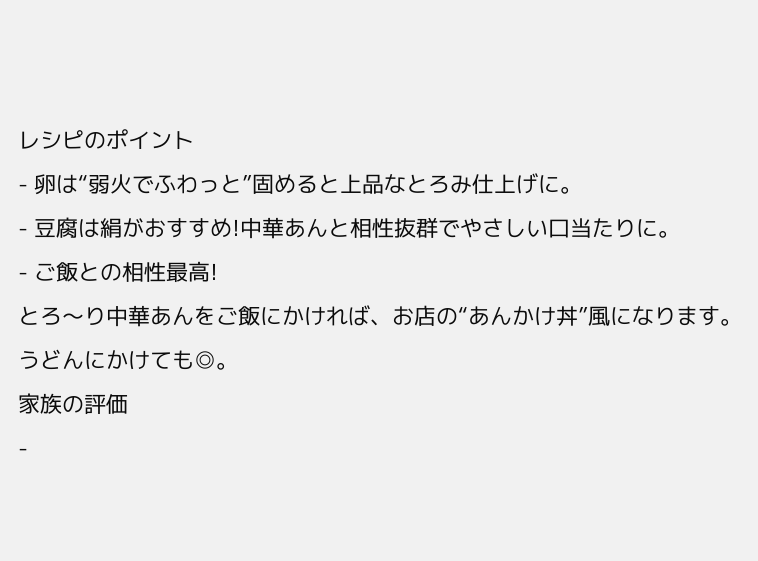レシピのポイント
- 卵は“弱火でふわっと”固めると上品なとろみ仕上げに。
- 豆腐は絹がおすすめ!中華あんと相性抜群でやさしい口当たりに。
- ご飯との相性最高!
とろ〜り中華あんをご飯にかければ、お店の“あんかけ丼”風になります。
うどんにかけても◎。
家族の評価
-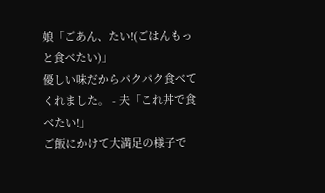娘「ごあん、たい!(ごはんもっと食べたい)」
優しい味だからパクパク食べてくれました。 - 夫「これ丼で食べたい!」
ご飯にかけて大満足の様子で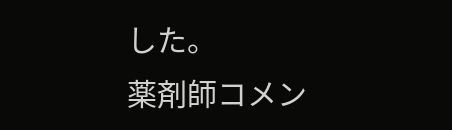した。
薬剤師コメン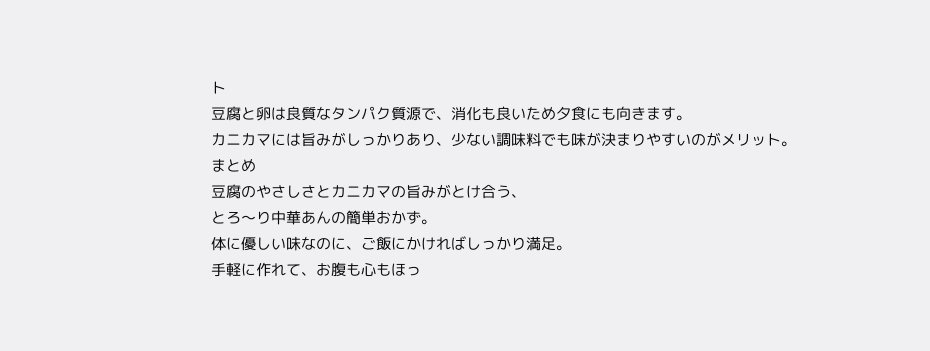ト
豆腐と卵は良質なタンパク質源で、消化も良いため夕食にも向きます。
カニカマには旨みがしっかりあり、少ない調味料でも味が決まりやすいのがメリット。
まとめ
豆腐のやさしさとカニカマの旨みがとけ合う、
とろ〜り中華あんの簡単おかず。
体に優しい味なのに、ご飯にかければしっかり満足。
手軽に作れて、お腹も心もほっ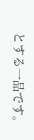とする一品です。